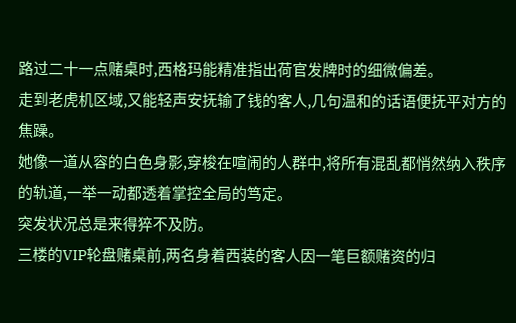路过二十一点赌桌时,西格玛能精准指出荷官发牌时的细微偏差。
走到老虎机区域,又能轻声安抚输了钱的客人,几句温和的话语便抚平对方的焦躁。
她像一道从容的白色身影,穿梭在喧闹的人群中,将所有混乱都悄然纳入秩序的轨道,一举一动都透着掌控全局的笃定。
突发状况总是来得猝不及防。
三楼的VIP轮盘赌桌前,两名身着西装的客人因一笔巨额赌资的归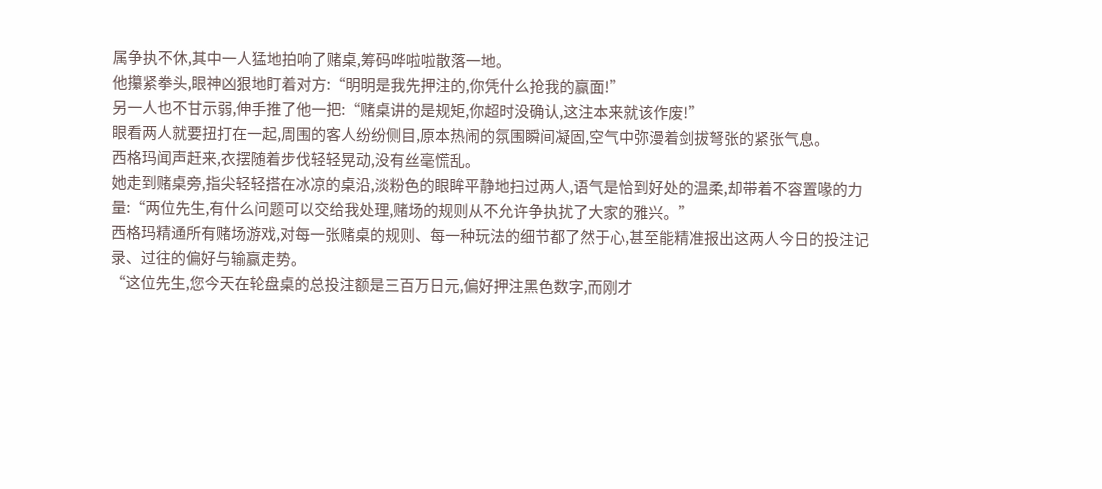属争执不休,其中一人猛地拍响了赌桌,筹码哗啦啦散落一地。
他攥紧拳头,眼神凶狠地盯着对方:“明明是我先押注的,你凭什么抢我的赢面!”
另一人也不甘示弱,伸手推了他一把:“赌桌讲的是规矩,你超时没确认,这注本来就该作废!”
眼看两人就要扭打在一起,周围的客人纷纷侧目,原本热闹的氛围瞬间凝固,空气中弥漫着剑拔弩张的紧张气息。
西格玛闻声赶来,衣摆随着步伐轻轻晃动,没有丝毫慌乱。
她走到赌桌旁,指尖轻轻搭在冰凉的桌沿,淡粉色的眼眸平静地扫过两人,语气是恰到好处的温柔,却带着不容置喙的力量:“两位先生,有什么问题可以交给我处理,赌场的规则从不允许争执扰了大家的雅兴。”
西格玛精通所有赌场游戏,对每一张赌桌的规则、每一种玩法的细节都了然于心,甚至能精准报出这两人今日的投注记录、过往的偏好与输赢走势。
“这位先生,您今天在轮盘桌的总投注额是三百万日元,偏好押注黑色数字,而刚才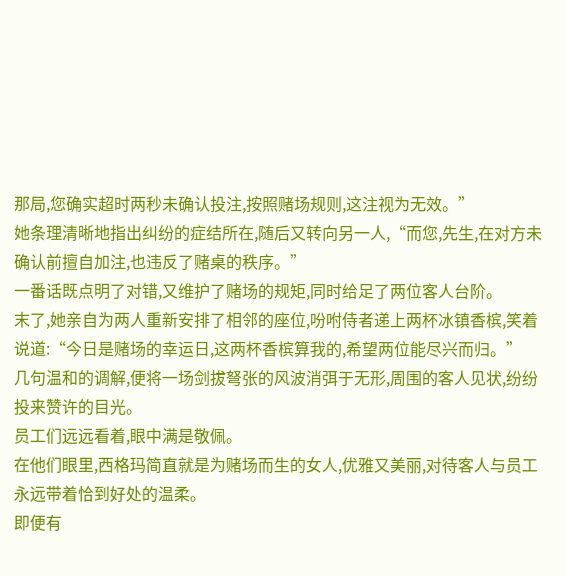那局,您确实超时两秒未确认投注,按照赌场规则,这注视为无效。”
她条理清晰地指出纠纷的症结所在,随后又转向另一人,“而您,先生,在对方未确认前擅自加注,也违反了赌桌的秩序。”
一番话既点明了对错,又维护了赌场的规矩,同时给足了两位客人台阶。
末了,她亲自为两人重新安排了相邻的座位,吩咐侍者递上两杯冰镇香槟,笑着说道:“今日是赌场的幸运日,这两杯香槟算我的,希望两位能尽兴而归。”
几句温和的调解,便将一场剑拔弩张的风波消弭于无形,周围的客人见状,纷纷投来赞许的目光。
员工们远远看着,眼中满是敬佩。
在他们眼里,西格玛简直就是为赌场而生的女人,优雅又美丽,对待客人与员工永远带着恰到好处的温柔。
即便有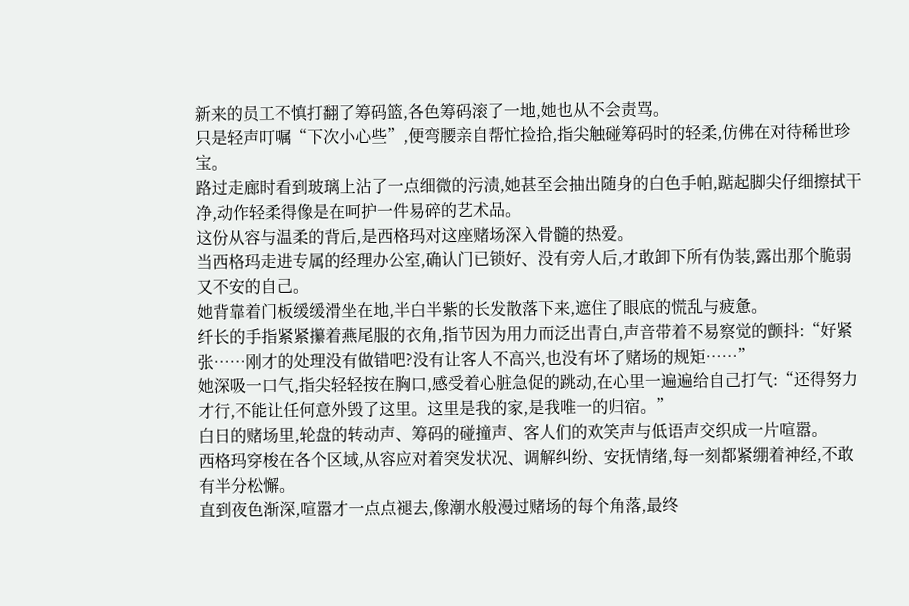新来的员工不慎打翻了筹码篮,各色筹码滚了一地,她也从不会责骂。
只是轻声叮嘱“下次小心些”,便弯腰亲自帮忙捡拾,指尖触碰筹码时的轻柔,仿佛在对待稀世珍宝。
路过走廊时看到玻璃上沾了一点细微的污渍,她甚至会抽出随身的白色手帕,踮起脚尖仔细擦拭干净,动作轻柔得像是在呵护一件易碎的艺术品。
这份从容与温柔的背后,是西格玛对这座赌场深入骨髓的热爱。
当西格玛走进专属的经理办公室,确认门已锁好、没有旁人后,才敢卸下所有伪装,露出那个脆弱又不安的自己。
她背靠着门板缓缓滑坐在地,半白半紫的长发散落下来,遮住了眼底的慌乱与疲惫。
纤长的手指紧紧攥着燕尾服的衣角,指节因为用力而泛出青白,声音带着不易察觉的颤抖:“好紧张……刚才的处理没有做错吧?没有让客人不高兴,也没有坏了赌场的规矩……”
她深吸一口气,指尖轻轻按在胸口,感受着心脏急促的跳动,在心里一遍遍给自己打气:“还得努力才行,不能让任何意外毁了这里。这里是我的家,是我唯一的归宿。”
白日的赌场里,轮盘的转动声、筹码的碰撞声、客人们的欢笑声与低语声交织成一片喧嚣。
西格玛穿梭在各个区域,从容应对着突发状况、调解纠纷、安抚情绪,每一刻都紧绷着神经,不敢有半分松懈。
直到夜色渐深,喧嚣才一点点褪去,像潮水般漫过赌场的每个角落,最终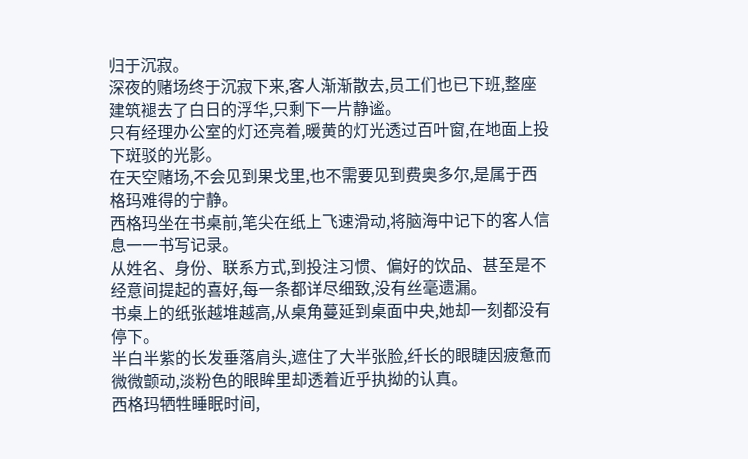归于沉寂。
深夜的赌场终于沉寂下来,客人渐渐散去,员工们也已下班,整座建筑褪去了白日的浮华,只剩下一片静谧。
只有经理办公室的灯还亮着,暖黄的灯光透过百叶窗,在地面上投下斑驳的光影。
在天空赌场,不会见到果戈里,也不需要见到费奥多尔,是属于西格玛难得的宁静。
西格玛坐在书桌前,笔尖在纸上飞速滑动,将脑海中记下的客人信息一一书写记录。
从姓名、身份、联系方式,到投注习惯、偏好的饮品、甚至是不经意间提起的喜好,每一条都详尽细致,没有丝毫遗漏。
书桌上的纸张越堆越高,从桌角蔓延到桌面中央,她却一刻都没有停下。
半白半紫的长发垂落肩头,遮住了大半张脸,纤长的眼睫因疲惫而微微颤动,淡粉色的眼眸里却透着近乎执拗的认真。
西格玛牺牲睡眠时间,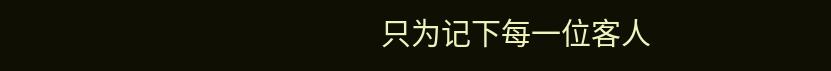只为记下每一位客人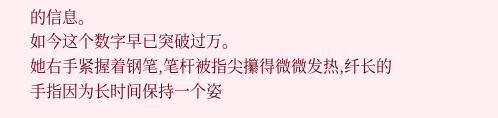的信息。
如今这个数字早已突破过万。
她右手紧握着钢笔,笔杆被指尖攥得微微发热,纤长的手指因为长时间保持一个姿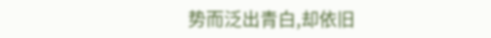势而泛出青白,却依旧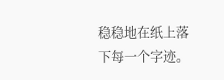稳稳地在纸上落下每一个字迹。